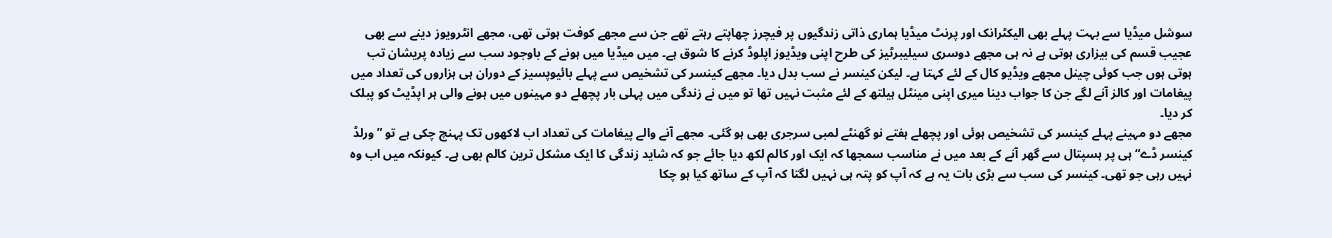سوشل میڈیا سے بہت پہلے بھی الیکٹرانک اور پرنٹ میڈیا ہماری ذاتی زندگیوں پر فیچرز چھاپتے رہتے تھے جن سے مجھے کوفت ہوتی تھی، مجھے انٹرویوز دینے سے بھی عجیب قسم کی بیزاری ہوتی ہے نہ ہی مجھے دوسری سیلیبرٹیز کی طرح اپنی ویڈیوز اپلوڈ کرنے کا شوق ہے۔ میں میڈیا میں ہونے کے باوجود سب سے زیادہ پریشان تب ہوتی ہوں جب کوئی چینل مجھے ویڈیو کال کے لئے کہتا ہے۔ لیکن کینسر نے سب بدل دیا۔ مجھے کینسر کی تشخیص سے پہلے بائیوپسیز کے دوران ہی ہزاروں کی تعداد میں پیغامات اور کالز آنے لگے جن کا جواب دینا میری اپنی مینٹل ہیلتھ کے لئے مثبت نہیں تھا تو میں نے زندگی میں پہلی بار پچھلے دو مہینوں میں ہونے والی ہر اپڈیٹ کو پبلک کر دیا۔
مجھے دو مہینے پہلے کینسر کی تشخیص ہوئی اور پچھلے ہفتے نو گھنٹے لمبی سرجری بھی ہو گئی۔ مجھے آنے والے پیغامات کی تعداد اب لاکھوں تک پہنچ چکی ہے تو ”ورلڈ کینسر ڈے“ ہی پر ہسپتال سے گھر آنے کے بعد میں نے مناسب سمجھا کہ ایک اور کالم لکھ دیا جائے جو کہ شاید زندگی کا ایک مشکل ترین کالم بھی ہے۔ کیونکہ میں اب وہ نہیں رہی جو تھی۔ کینسر کی سب سے بڑی بات یہ ہے کہ آپ کو پتہ ہی نہیں لگتا کہ آپ کے ساتھ کیا ہو چکا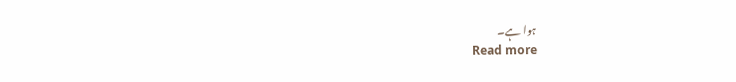ہوا ہے۔
Read more